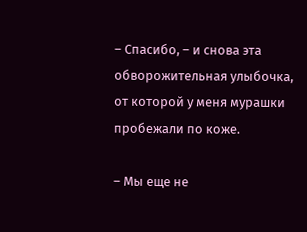– Спасибо, – и снова эта обворожительная улыбочка, от которой у меня мурашки пробежали по коже.

– Мы еще не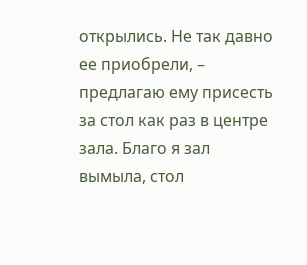открылись. Не так давно ее приобрели, – предлагаю ему присесть за стол как раз в центре зала. Благо я зал вымыла, стол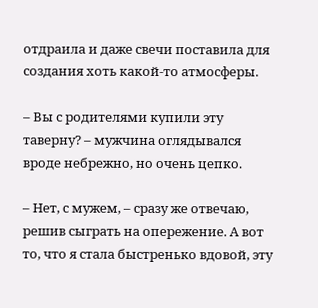отдраила и даже свечи поставила для создания хоть какой-то атмосферы.

– Вы с родителями купили эту таверну? – мужчина оглядывался вроде небрежно, но очень цепко.

– Нет, с мужем, – сразу же отвечаю, решив сыграть на опережение. А вот то, что я стала быстренько вдовой, эту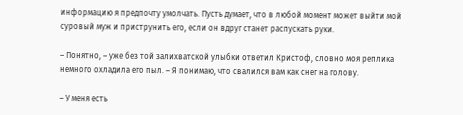информацию я предпочту умолчать. Пусть думает, что в любой момент может выйти мой суровый муж и приструнить его, если он вдруг станет распускать руки.

– Понятно, – уже без той залихватской улыбки ответил Кристоф, словно моя реплика немного охладила его пыл. – Я понимаю, что свалился вам как снег на голову.

– У меня есть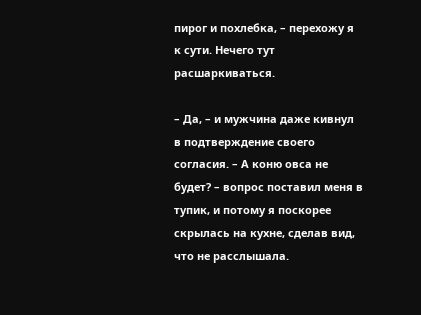пирог и похлебка, – перехожу я к сути. Нечего тут расшаркиваться.

– Да, – и мужчина даже кивнул в подтверждение своего согласия. – А коню овса не будет? – вопрос поставил меня в тупик, и потому я поскорее скрылась на кухне, сделав вид, что не расслышала.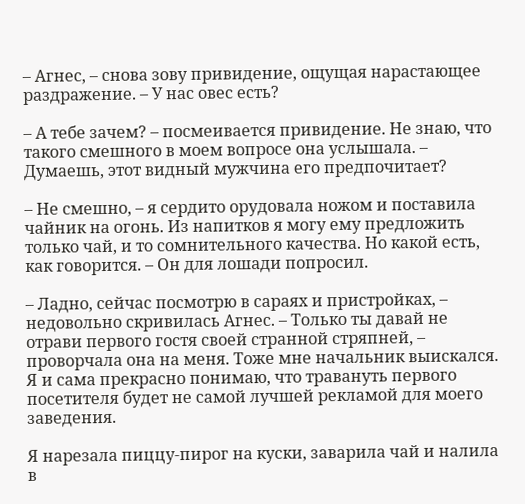– Агнес, – снова зову привидение, ощущая нарастающее раздражение. – У нас овес есть?

– А тебе зачем? – посмеивается привидение. Не знаю, что такого смешного в моем вопросе она услышала. – Думаешь, этот видный мужчина его предпочитает?

– Не смешно, – я сердито орудовала ножом и поставила чайник на огонь. Из напитков я могу ему предложить только чай, и то сомнительного качества. Но какой есть, как говорится. – Он для лошади попросил.

– Ладно, сейчас посмотрю в сараях и пристройках, – недовольно скривилась Агнес. – Только ты давай не отрави первого гостя своей странной стряпней, – проворчала она на меня. Тоже мне начальник выискался. Я и сама прекрасно понимаю, что травануть первого посетителя будет не самой лучшей рекламой для моего заведения.

Я нарезала пиццу-пирог на куски, заварила чай и налила в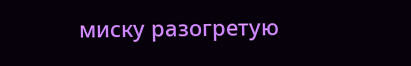миску разогретую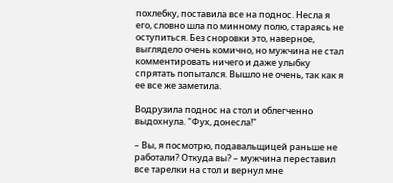похлебку, поставила все на поднос. Несла я его, словно шла по минному полю, стараясь не оступиться. Без сноровки это, наверное, выглядело очень комично, но мужчина не стал комментировать ничего и даже улыбку спрятать попытался. Вышло не очень, так как я ее все же заметила.

Водрузила поднос на стол и облегченно выдохнула. "Фух, донесла!"

– Вы, я посмотрю, подавальщицей раньше не работали? Откуда вы? – мужчина переставил все тарелки на стол и вернул мне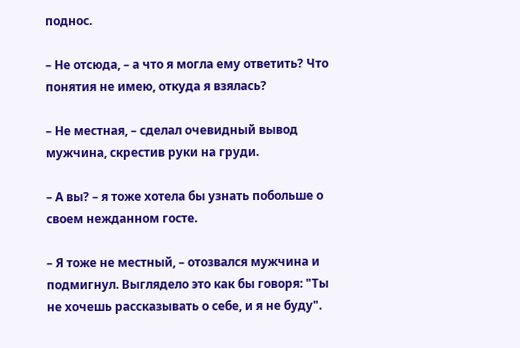поднос.

– Не отсюда, – а что я могла ему ответить? Что понятия не имею, откуда я взялась?

– Не местная, – сделал очевидный вывод мужчина, скрестив руки на груди.

– А вы? – я тоже хотела бы узнать побольше о своем нежданном госте.

– Я тоже не местный, – отозвался мужчина и подмигнул. Выглядело это как бы говоря: "Ты не хочешь рассказывать о себе, и я не буду".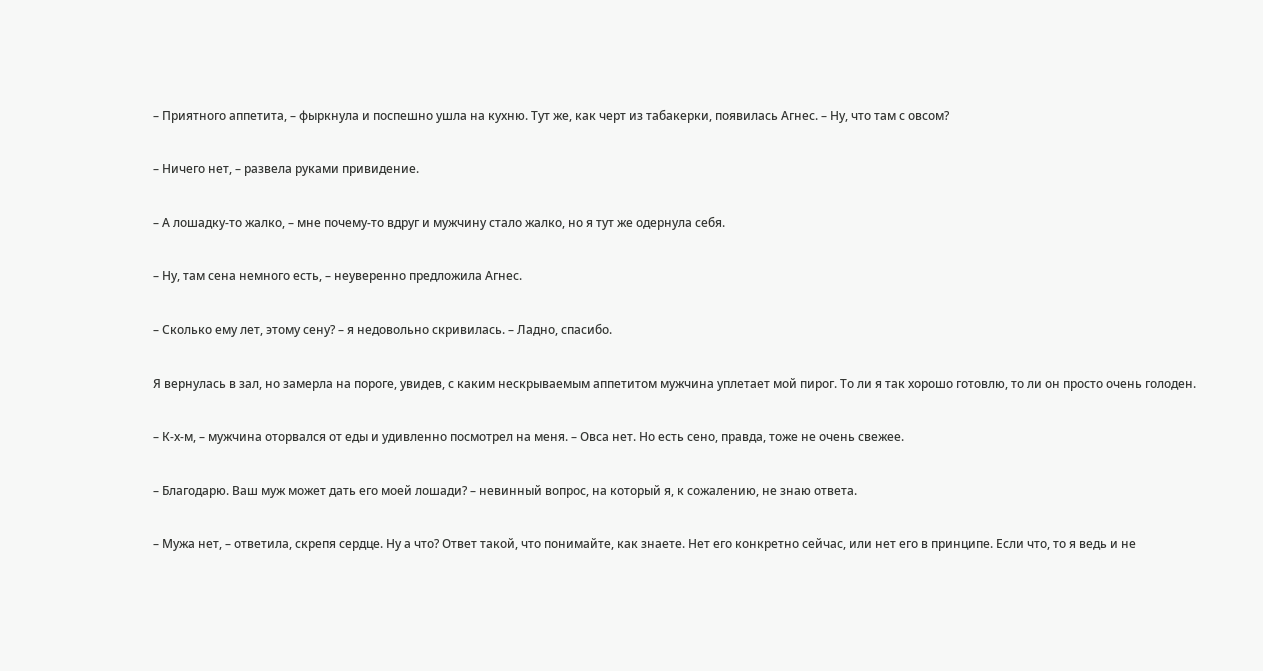– Приятного аппетита, – фыркнула и поспешно ушла на кухню. Тут же, как черт из табакерки, появилась Агнес. – Ну, что там с овсом?

– Ничего нет, – развела руками привидение.

– А лошадку-то жалко, – мне почему-то вдруг и мужчину стало жалко, но я тут же одернула себя.

– Ну, там сена немного есть, – неуверенно предложила Агнес.

– Сколько ему лет, этому сену? – я недовольно скривилась. – Ладно, спасибо.

Я вернулась в зал, но замерла на пороге, увидев, с каким нескрываемым аппетитом мужчина уплетает мой пирог. То ли я так хорошо готовлю, то ли он просто очень голоден.

– К-х-м, – мужчина оторвался от еды и удивленно посмотрел на меня. – Овса нет. Но есть сено, правда, тоже не очень свежее.

– Благодарю. Ваш муж может дать его моей лошади? – невинный вопрос, на который я, к сожалению, не знаю ответа.

– Мужа нет, – ответила, скрепя сердце. Ну а что? Ответ такой, что понимайте, как знаете. Нет его конкретно сейчас, или нет его в принципе. Если что, то я ведь и не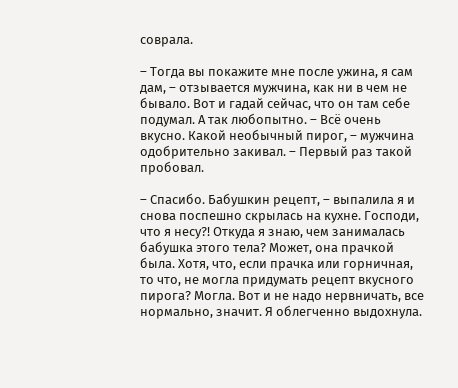соврала.

– Тогда вы покажите мне после ужина, я сам дам, – отзывается мужчина, как ни в чем не бывало. Вот и гадай сейчас, что он там себе подумал. А так любопытно. – Всё очень вкусно. Какой необычный пирог, – мужчина одобрительно закивал. – Первый раз такой пробовал.

– Спасибо. Бабушкин рецепт, – выпалила я и снова поспешно скрылась на кухне. Господи, что я несу?! Откуда я знаю, чем занималась бабушка этого тела? Может, она прачкой была. Хотя, что, если прачка или горничная, то что, не могла придумать рецепт вкусного пирога? Могла. Вот и не надо нервничать, все нормально, значит. Я облегченно выдохнула.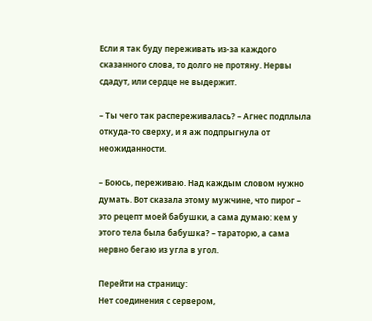Если я так буду переживать из-за каждого сказанного слова, то долго не протяну. Нервы сдадут, или сердце не выдержит.

– Ты чего так распереживалась? – Агнес подплыла откуда-то сверху, и я аж подпрыгнула от неожиданности.

– Боюсь, переживаю. Над каждым словом нужно думать. Вот сказала этому мужчине, что пирог – это рецепт моей бабушки, а сама думаю: кем у этого тела была бабушка? – тараторю, а сама нервно бегаю из угла в угол.

Перейти на страницу:
Нет соединения с сервером,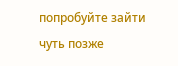попробуйте зайти чуть позже